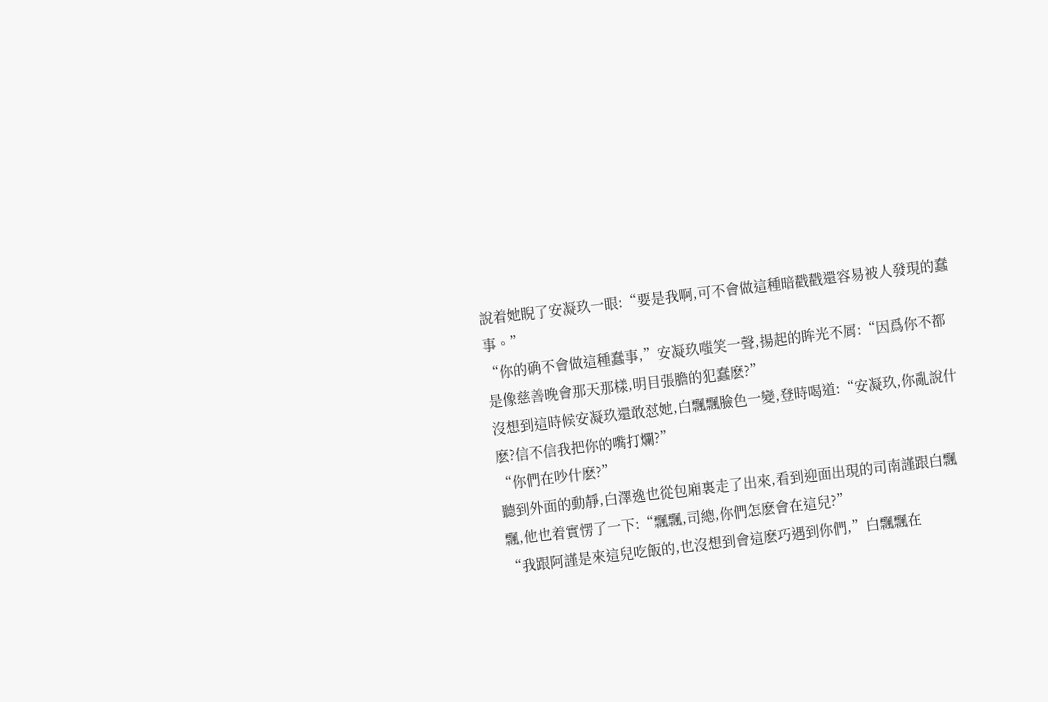說着她睨了安凝玖一眼:“要是我啊,可不會做這種暗戳戳還容易被人發現的蠢事。”
“你的确不會做這種蠢事,”安凝玖嗤笑一聲,揚起的眸光不屑:“因爲你不都是像慈善晚會那天那樣,明目張膽的犯蠢麽?”
沒想到這時候安凝玖還敢怼她,白飄飄臉色一變,登時喝道:“安凝玖,你亂說什麽?信不信我把你的嘴打爛?”
“你們在吵什麽?”
聽到外面的動靜,白澤逸也從包廂裏走了出來,看到迎面出現的司南謹跟白飄飄,他也着實愣了一下:“飄飄,司總,你們怎麽會在這兒?”
“我跟阿謹是來這兒吃飯的,也沒想到會這麽巧遇到你們,”白飄飄在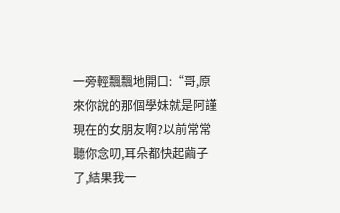一旁輕飄飄地開口:“哥,原來你說的那個學妹就是阿謹現在的女朋友啊?以前常常聽你念叨,耳朵都快起繭子了,結果我一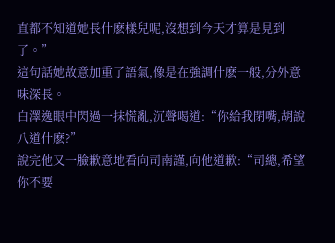直都不知道她長什麽樣兒呢,沒想到今天才算是見到了。”
這句話她故意加重了語氣,像是在強調什麽一般,分外意味深長。
白澤逸眼中閃過一抹慌亂,沉聲喝道:“你給我閉嘴,胡說八道什麽?”
說完他又一臉歉意地看向司南謹,向他道歉:“司總,希望你不要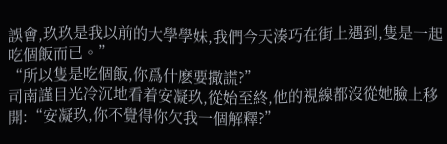誤會,玖玖是我以前的大學學妹,我們今天湊巧在街上遇到,隻是一起吃個飯而已。”
“所以隻是吃個飯,你爲什麽要撒謊?”
司南謹目光冷沉地看着安凝玖,從始至終,他的視線都沒從她臉上移開:“安凝玖,你不覺得你欠我一個解釋?”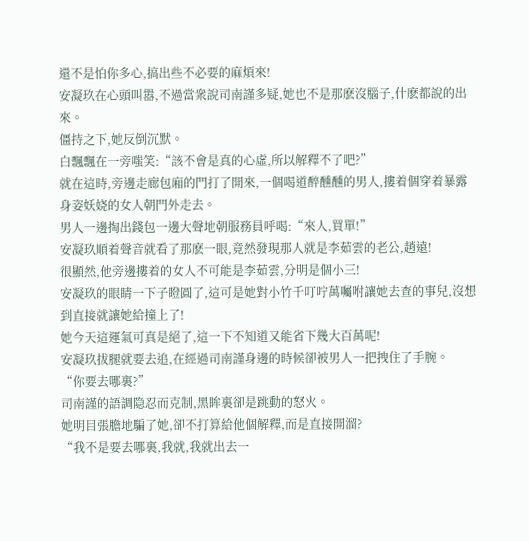還不是怕你多心,搞出些不必要的麻煩來!
安凝玖在心頭叫嚣,不過當衆說司南謹多疑,她也不是那麽沒腦子,什麽都說的出來。
僵持之下,她反倒沉默。
白飄飄在一旁嗤笑:“該不會是真的心虛,所以解釋不了吧?”
就在這時,旁邊走廊包廂的門打了開來,一個喝道醉醺醺的男人,摟着個穿着暴露身姿妖娆的女人朝門外走去。
男人一邊掏出錢包一邊大聲地朝服務員呼喝:“來人,買單!”
安凝玖順着聲音就看了那麽一眼,竟然發現那人就是李茹雲的老公,趙遠!
很顯然,他旁邊摟着的女人不可能是李茹雲,分明是個小三!
安凝玖的眼睛一下子瞪圓了,這可是她對小竹千叮咛萬囑咐讓她去查的事兒,沒想到直接就讓她給撞上了!
她今天這運氣可真是絕了,這一下不知道又能省下幾大百萬呢!
安凝玖拔腿就要去追,在經過司南謹身邊的時候卻被男人一把拽住了手腕。
“你要去哪裏?”
司南謹的語調隐忍而克制,黑眸裏卻是跳動的怒火。
她明目張膽地騙了她,卻不打算給他個解釋,而是直接開溜?
“我不是要去哪裏,我就,我就出去一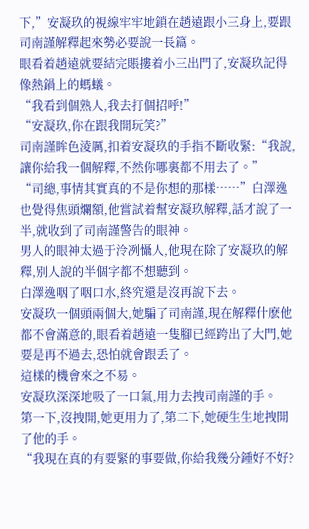下,”安凝玖的視線牢牢地鎖在趙遠跟小三身上,要跟司南謹解釋起來勢必要說一長篇。
眼看着趙遠就要結完賬摟着小三出門了,安凝玖記得像熱鍋上的螞蟻。
“我看到個熟人,我去打個招呼!”
“安凝玖,你在跟我開玩笑?”
司南謹眸色淩厲,扣着安凝玖的手指不斷收緊:“我說,讓你給我一個解釋,不然你哪裏都不用去了。”
“司總,事情其實真的不是你想的那樣……”白澤逸也覺得焦頭爛額,他嘗試着幫安凝玖解釋,話才說了一半,就收到了司南謹警告的眼神。
男人的眼神太過于泠冽懾人,他現在除了安凝玖的解釋,别人說的半個字都不想聽到。
白澤逸咽了咽口水,終究還是沒再說下去。
安凝玖一個頭兩個大,她騙了司南謹,現在解釋什麽他都不會滿意的,眼看着趙遠一隻腳已經跨出了大門,她要是再不過去,恐怕就會跟丢了。
這樣的機會來之不易。
安凝玖深深地吸了一口氣,用力去拽司南謹的手。
第一下,沒拽開,她更用力了,第二下,她硬生生地拽開了他的手。
“我現在真的有要緊的事要做,你給我幾分鍾好不好?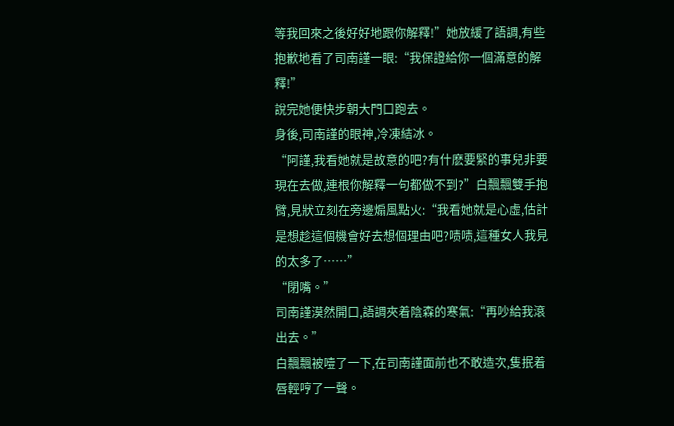等我回來之後好好地跟你解釋!”她放緩了語調,有些抱歉地看了司南謹一眼:“我保證給你一個滿意的解釋!”
說完她便快步朝大門口跑去。
身後,司南謹的眼神,冷凍結冰。
“阿謹,我看她就是故意的吧?有什麽要緊的事兒非要現在去做,連根你解釋一句都做不到?”白飄飄雙手抱臂,見狀立刻在旁邊煽風點火:“我看她就是心虛,估計是想趁這個機會好去想個理由吧?啧啧,這種女人我見的太多了……”
“閉嘴。”
司南謹漠然開口,語調夾着陰森的寒氣:“再吵給我滾出去。”
白飄飄被噎了一下,在司南謹面前也不敢造次,隻抿着唇輕哼了一聲。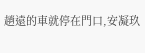趙遠的車就停在門口,安凝玖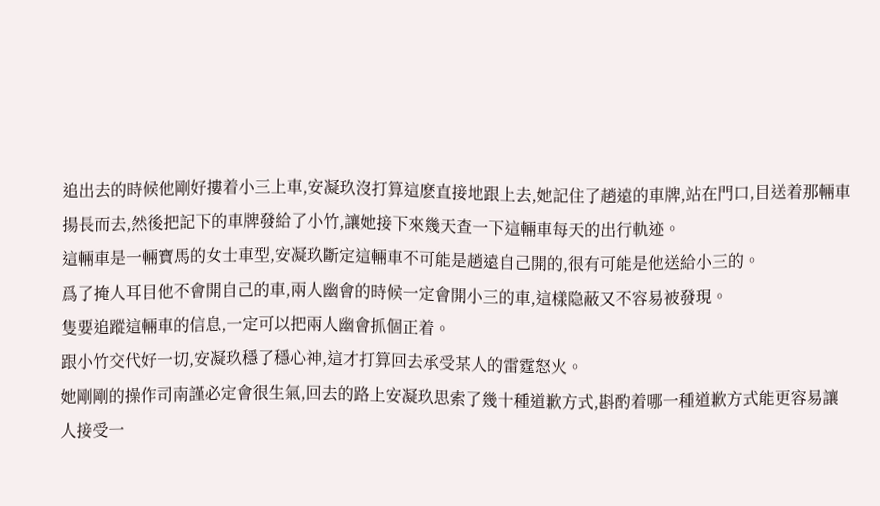追出去的時候他剛好摟着小三上車,安凝玖沒打算這麽直接地跟上去,她記住了趙遠的車牌,站在門口,目送着那輛車揚長而去,然後把記下的車牌發給了小竹,讓她接下來幾天查一下這輛車每天的出行軌迹。
這輛車是一輛寶馬的女士車型,安凝玖斷定這輛車不可能是趙遠自己開的,很有可能是他送給小三的。
爲了掩人耳目他不會開自己的車,兩人幽會的時候一定會開小三的車,這樣隐蔽又不容易被發現。
隻要追蹤這輛車的信息,一定可以把兩人幽會抓個正着。
跟小竹交代好一切,安凝玖穩了穩心神,這才打算回去承受某人的雷霆怒火。
她剛剛的操作司南謹必定會很生氣,回去的路上安凝玖思索了幾十種道歉方式,斟酌着哪一種道歉方式能更容易讓人接受一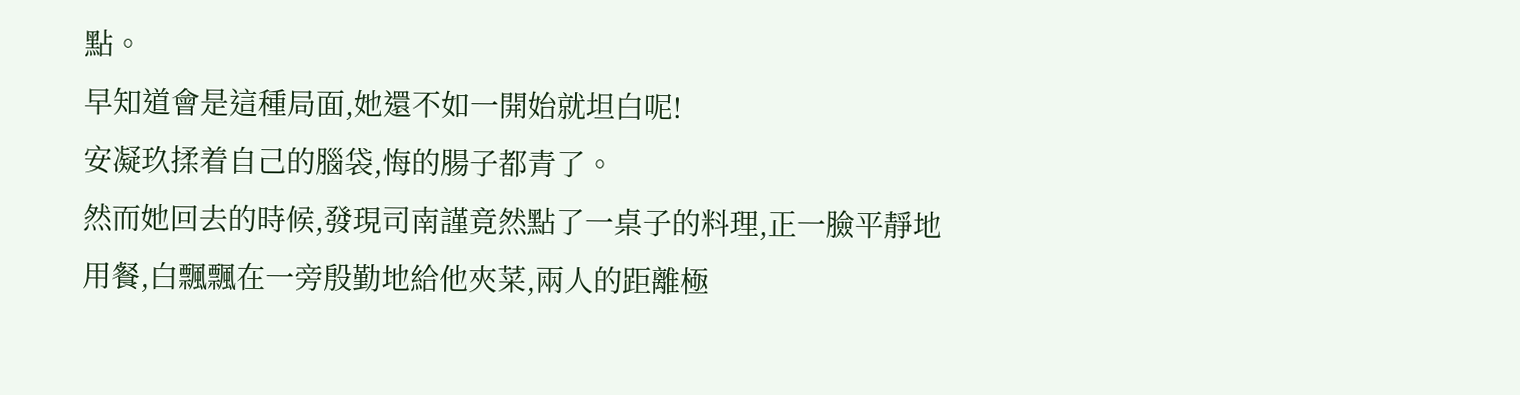點。
早知道會是這種局面,她還不如一開始就坦白呢!
安凝玖揉着自己的腦袋,悔的腸子都青了。
然而她回去的時候,發現司南謹竟然點了一桌子的料理,正一臉平靜地用餐,白飄飄在一旁殷勤地給他夾菜,兩人的距離極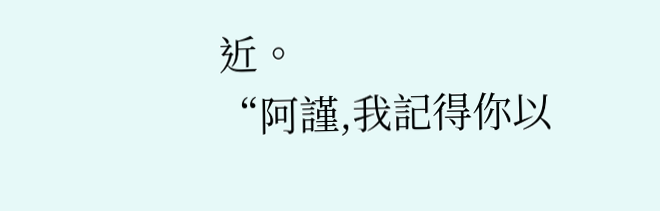近。
“阿謹,我記得你以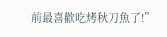前最喜歡吃烤秋刀魚了!”